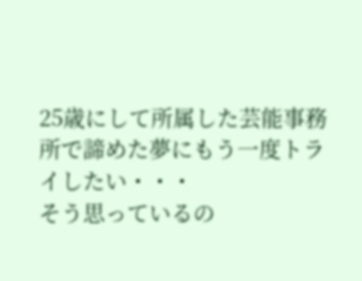25歳にして所属した芸能事務所で諦めた夢にもう一度トライしたい・・・
そう思っているの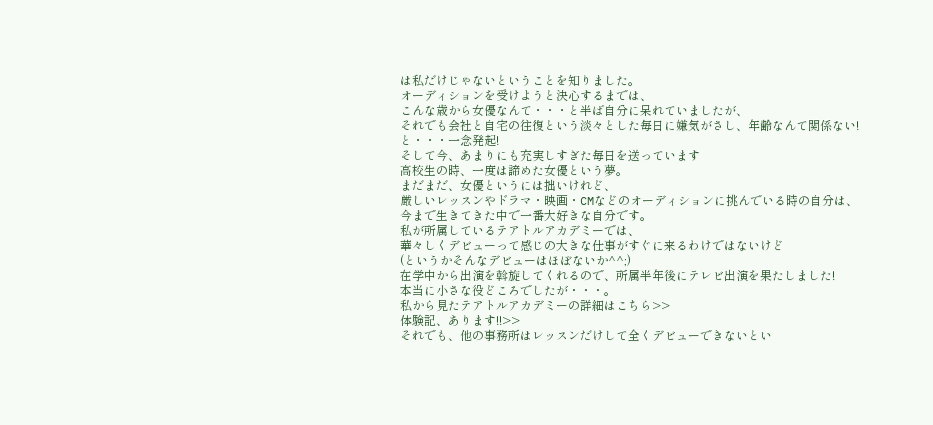は私だけじゃないということを知りました。
オーディションを受けようと決心するまでは、
こんな歳から女優なんて・・・と半ば自分に呆れていましたが、
それでも会社と自宅の往復という淡々とした毎日に嫌気がさし、年齢なんて関係ない!
と・・・一念発起!
そして今、あまりにも充実しすぎた毎日を送っています
高校生の時、一度は諦めた女優という夢。
まだまだ、女優というには拙いけれど、
厳しいレッスンやドラマ・映画・CMなどのオーディションに挑んでいる時の自分は、
今まで生きてきた中で一番大好きな自分です。
私が所属しているテアトルアカデミーでは、
華々しくデビューって感じの大きな仕事がすぐに来るわけではないけど
(というかそんなデビューはほぼないか^^;)
在学中から出演を斡旋してくれるので、所属半年後にテレビ出演を果たしました!
本当に小さな役どころでしたが・・・。
私から見たテアトルアカデミーの詳細はこちら>>
体験記、あります!!>>
それでも、他の事務所はレッスンだけして全くデビューできないとい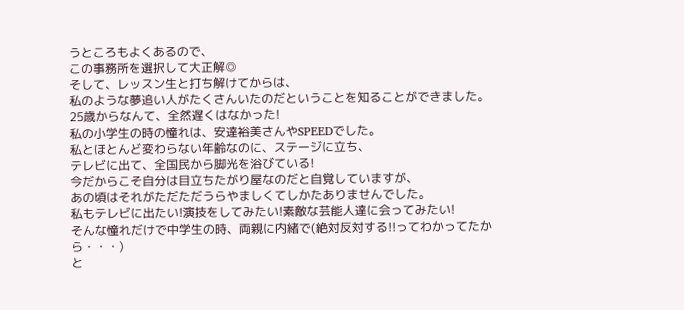うところもよくあるので、
この事務所を選択して大正解◎
そして、レッスン生と打ち解けてからは、
私のような夢追い人がたくさんいたのだということを知ることができました。
25歳からなんて、全然遅くはなかった!
私の小学生の時の憧れは、安達裕美さんやSPEEDでした。
私とほとんど変わらない年齢なのに、ステージに立ち、
テレビに出て、全国民から脚光を浴びている!
今だからこそ自分は目立ちたがり屋なのだと自覚していますが、
あの頃はそれがただただうらやましくてしかたありませんでした。
私もテレビに出たい!演技をしてみたい!素敵な芸能人達に会ってみたい!
そんな憧れだけで中学生の時、両親に内緒で(絶対反対する!!ってわかってたから・・・)
と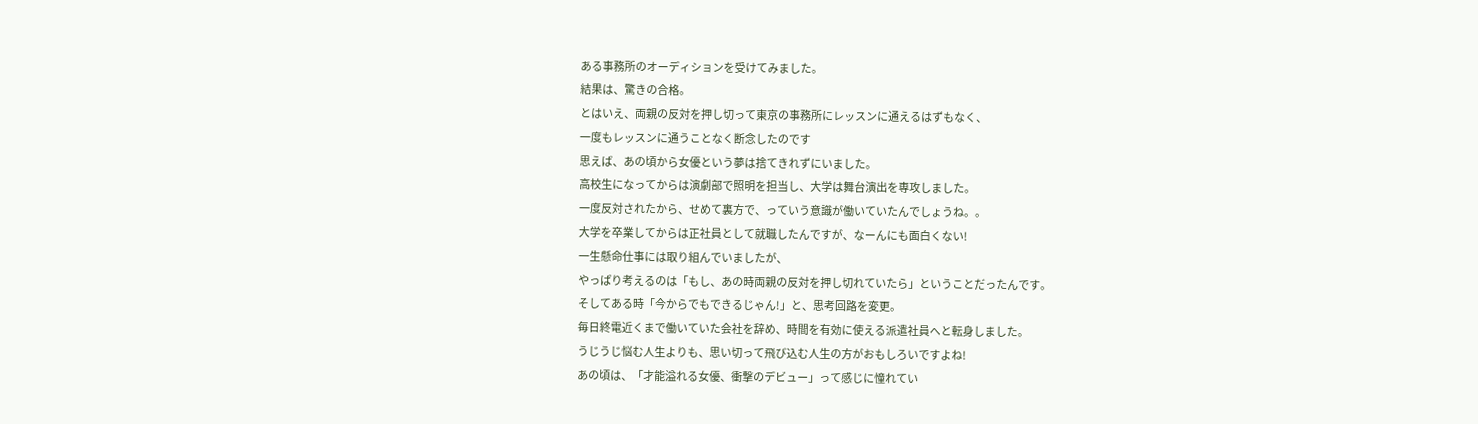ある事務所のオーディションを受けてみました。
結果は、驚きの合格。
とはいえ、両親の反対を押し切って東京の事務所にレッスンに通えるはずもなく、
一度もレッスンに通うことなく断念したのです
思えば、あの頃から女優という夢は捨てきれずにいました。
高校生になってからは演劇部で照明を担当し、大学は舞台演出を専攻しました。
一度反対されたから、せめて裏方で、っていう意識が働いていたんでしょうね。。
大学を卒業してからは正社員として就職したんですが、なーんにも面白くない!
一生懸命仕事には取り組んでいましたが、
やっぱり考えるのは「もし、あの時両親の反対を押し切れていたら」ということだったんです。
そしてある時「今からでもできるじゃん!」と、思考回路を変更。
毎日終電近くまで働いていた会社を辞め、時間を有効に使える派遣社員へと転身しました。
うじうじ悩む人生よりも、思い切って飛び込む人生の方がおもしろいですよね!
あの頃は、「才能溢れる女優、衝撃のデビュー」って感じに憧れてい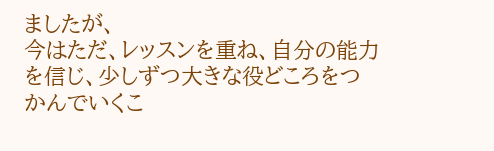ましたが、
今はただ、レッスンを重ね、自分の能力を信じ、少しずつ大きな役どころをつかんでいくこ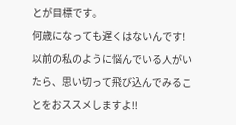とが目標です。
何歳になっても遅くはないんです!
以前の私のように悩んでいる人がいたら、思い切って飛び込んでみることをおススメしますよ!!